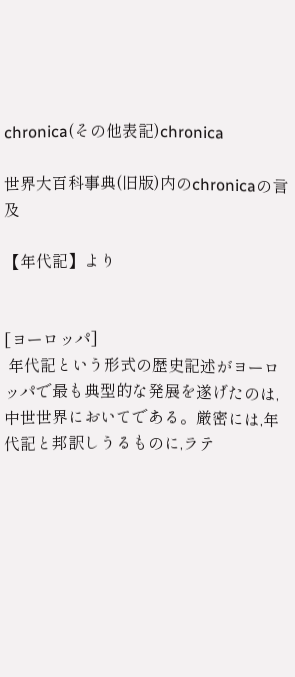chronica(その他表記)chronica

世界大百科事典(旧版)内のchronicaの言及

【年代記】より


[ヨーロッパ]
 年代記という形式の歴史記述がヨーロッパで最も典型的な発展を遂げたのは,中世世界においてである。厳密には,年代記と邦訳しうるものに,ラテ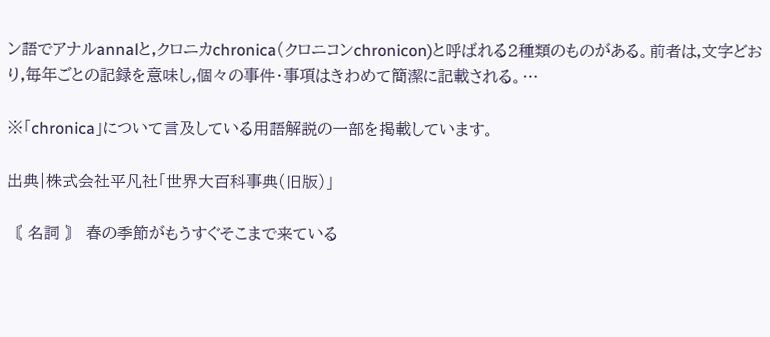ン語でアナルannalと,クロニカchronica(クロニコンchronicon)と呼ばれる2種類のものがある。前者は,文字どおり,毎年ごとの記録を意味し,個々の事件・事項はきわめて簡潔に記載される。…

※「chronica」について言及している用語解説の一部を掲載しています。

出典|株式会社平凡社「世界大百科事典(旧版)」

〘 名詞 〙 春の季節がもうすぐそこまで来ている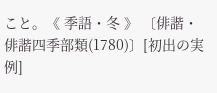こと。《 季語・冬 》 〔俳諧・俳諧四季部類(1780)〕[初出の実例]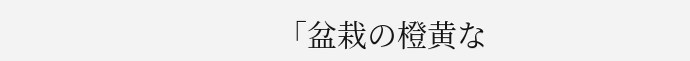「盆栽の橙黄な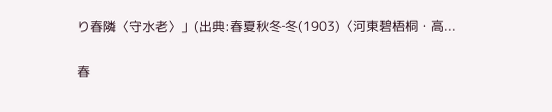り春隣〈守水老〉」(出典:春夏秋冬‐冬(1903)〈河東碧梧桐・高...

春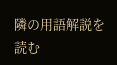隣の用語解説を読む